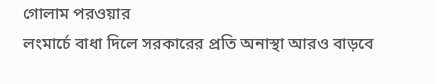গোলাম পরওয়ার
লংমার্চে বাধা দিলে সরকারের প্রতি অনাস্থা আরও বাড়বে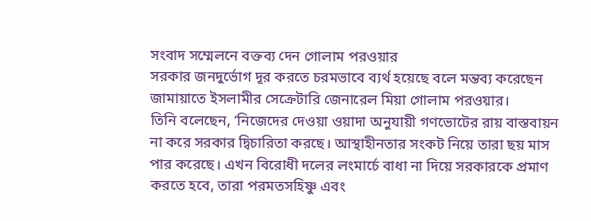সংবাদ সম্মেলনে বক্তব্য দেন গোলাম পরওয়ার
সরকার জনদুর্ভোগ দূর করতে চরমভাবে ব্যর্থ হয়েছে বলে মন্তব্য করেছেন জামায়াতে ইসলামীর সেক্রেটারি জেনারেল মিয়া গোলাম পরওয়ার।
তিনি বলেছেন, ‘নিজেদের দেওয়া ওয়াদা অনুযায়ী গণভোটের রায় বাস্তবায়ন না করে সরকার দ্বিচারিতা করছে। আস্থাহীনতার সংকট নিয়ে তারা ছয় মাস পার করেছে। এখন বিরোধী দলের লংমার্চে বাধা না দিয়ে সরকারকে প্রমাণ করতে হবে, তারা পরমতসহিষ্ণু এবং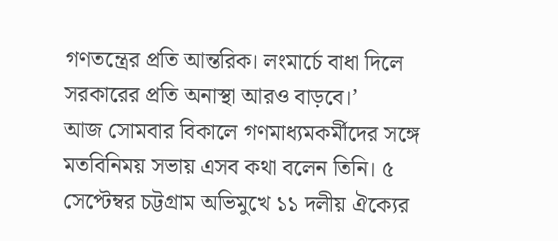গণতন্ত্রের প্রতি আন্তরিক। লংমার্চে বাধা দিলে সরকারের প্রতি অনাস্থা আরও বাড়বে।’
আজ সোমবার বিকালে গণমাধ্যমকর্মীদের সঙ্গে মতবিনিময় সভায় এসব কথা বলেন তিনি। ৫ সেপ্টেম্বর চট্টগ্রাম অভিমুখে ১১ দলীয় ঐক্যের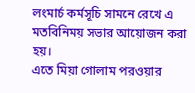লংমার্চ কর্মসূচি সামনে রেখে এ মতবিনিময় সভার আয়োজন করা হয়।
এতে মিয়া গোলাম পরওয়ার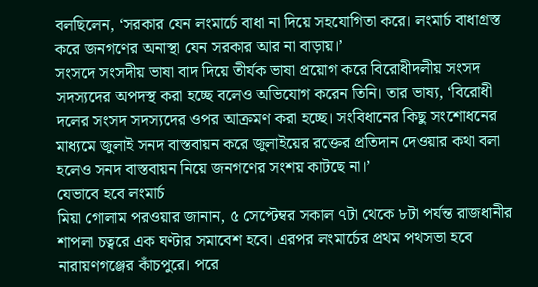বলছিলেন, ‘সরকার যেন লংমার্চে বাধা না দিয়ে সহযোগিতা করে। লংমার্চ বাধাগ্রস্ত করে জনগণের অনাস্থা যেন সরকার আর না বাড়ায়।’
সংসদে সংসদীয় ভাষা বাদ দিয়ে তীর্যক ভাষা প্রয়োগ করে বিরোধীদলীয় সংসদ সদস্যদের অপদস্থ করা হচ্ছে বলেও অভিযোগ করেন তিনি। তার ভাষ্য, ‘বিরোধী দলের সংসদ সদস্যদের ওপর আক্রমণ করা হচ্ছে। সংবিধানের কিছু সংশোধনের মাধ্যমে জুলাই সনদ বাস্তবায়ন করে জুলাইয়ের রক্তের প্রতিদান দেওয়ার কথা বলা হলেও সনদ বাস্তবায়ন নিয়ে জনগণের সংশয় কাটছে না।’
যেভাবে হবে লংমার্চ
মিয়া গোলাম পরওয়ার জানান, ৫ সেপ্টেম্বর সকাল ৭টা থেকে ৮টা পর্যন্ত রাজধানীর শাপলা চত্বরে এক ঘণ্টার সমাবেশ হবে। এরপর লংমার্চের প্রথম পথসভা হবে নারায়ণগঞ্জের কাঁচপুরে। পরে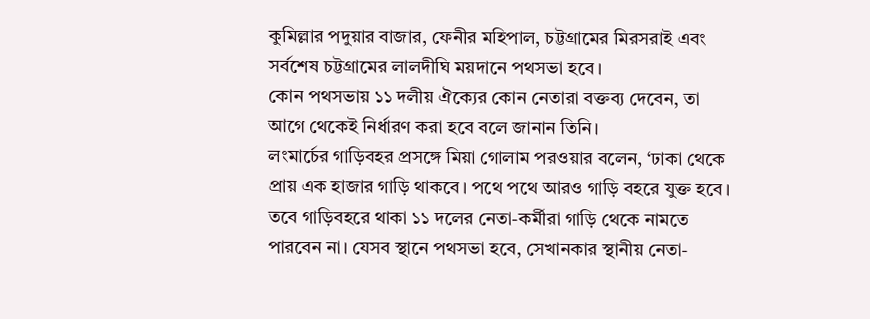কুমিল্লার পদুয়ার বাজার, ফেনীর মহিপাল, চট্টগ্রামের মিরসরাই এবং সর্বশেষ চট্টগ্রামের লালদীঘি ময়দানে পথসভা হবে।
কোন পথসভায় ১১ দলীয় ঐক্যের কোন নেতারা বক্তব্য দেবেন, তা আগে থেকেই নির্ধারণ করা হবে বলে জানান তিনি।
লংমার্চের গাড়িবহর প্রসঙ্গে মিয়া গোলাম পরওয়ার বলেন, ‘ঢাকা থেকে প্রায় এক হাজার গাড়ি থাকবে। পথে পথে আরও গাড়ি বহরে যুক্ত হবে। তবে গাড়িবহরে থাকা ১১ দলের নেতা-কর্মীরা গাড়ি থেকে নামতে পারবেন না। যেসব স্থানে পথসভা হবে, সেখানকার স্থানীয় নেতা-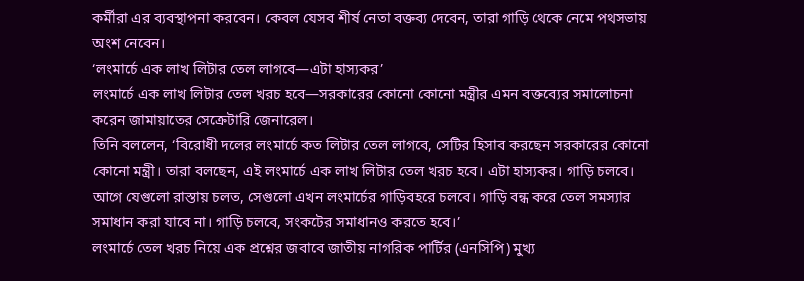কর্মীরা এর ব্যবস্থাপনা করবেন। কেবল যেসব শীর্ষ নেতা বক্তব্য দেবেন, তারা গাড়ি থেকে নেমে পথসভায় অংশ নেবেন।
‘লংমার্চে এক লাখ লিটার তেল লাগবে—এটা হাস্যকর’
লংমার্চে এক লাখ লিটার তেল খরচ হবে—সরকারের কোনো কোনো মন্ত্রীর এমন বক্তব্যের সমালোচনা করেন জামায়াতের সেক্রেটারি জেনারেল।
তিনি বললেন, ‘বিরোধী দলের লংমার্চে কত লিটার তেল লাগবে, সেটির হিসাব করছেন সরকারের কোনো কোনো মন্ত্রী। তারা বলছেন, এই লংমার্চে এক লাখ লিটার তেল খরচ হবে। এটা হাস্যকর। গাড়ি চলবে। আগে যেগুলো রাস্তায় চলত, সেগুলো এখন লংমার্চের গাড়িবহরে চলবে। গাড়ি বন্ধ করে তেল সমস্যার সমাধান করা যাবে না। গাড়ি চলবে, সংকটের সমাধানও করতে হবে।’
লংমার্চে তেল খরচ নিয়ে এক প্রশ্নের জবাবে জাতীয় নাগরিক পার্টির (এনসিপি) মুখ্য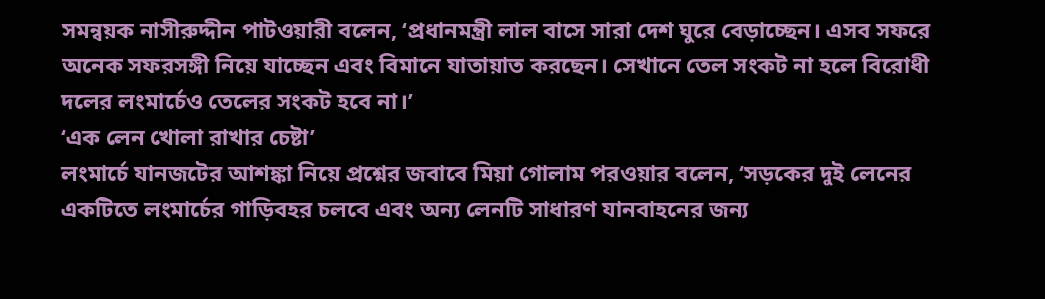সমন্বয়ক নাসীরুদ্দীন পাটওয়ারী বলেন, ‘প্রধানমন্ত্রী লাল বাসে সারা দেশ ঘুরে বেড়াচ্ছেন। এসব সফরে অনেক সফরসঙ্গী নিয়ে যাচ্ছেন এবং বিমানে যাতায়াত করছেন। সেখানে তেল সংকট না হলে বিরোধী দলের লংমার্চেও তেলের সংকট হবে না।’
‘এক লেন খোলা রাখার চেষ্টা’
লংমার্চে যানজটের আশঙ্কা নিয়ে প্রশ্নের জবাবে মিয়া গোলাম পরওয়ার বলেন, ‘সড়কের দুই লেনের একটিতে লংমার্চের গাড়িবহর চলবে এবং অন্য লেনটি সাধারণ যানবাহনের জন্য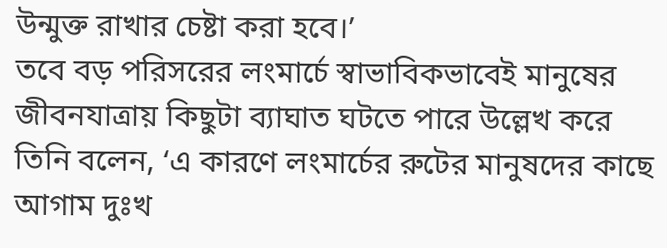উন্মুক্ত রাখার চেষ্টা করা হবে।’
তবে বড় পরিসরের লংমার্চে স্বাভাবিকভাবেই মানুষের জীবনযাত্রায় কিছুটা ব্যাঘাত ঘটতে পারে উল্লেখ করে তিনি বলেন, ‘এ কারণে লংমার্চের রুটের মানুষদের কাছে আগাম দুঃখ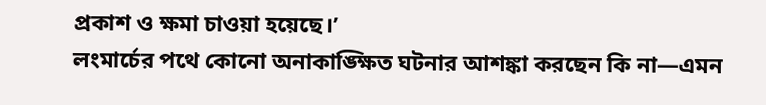প্রকাশ ও ক্ষমা চাওয়া হয়েছে।’
লংমার্চের পথে কোনো অনাকাঙ্ক্ষিত ঘটনার আশঙ্কা করছেন কি না—এমন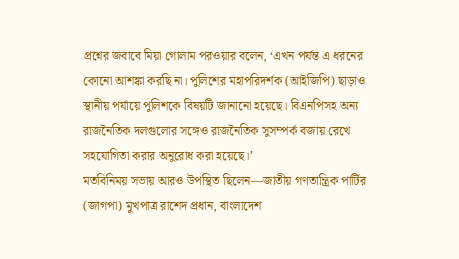প্রশ্নের জবাবে মিয়া গোলাম পরওয়ার বলেন, ‘এখন পর্যন্ত এ ধরনের কোনো আশঙ্কা করছি না। পুলিশের মহাপরিদর্শক (আইজিপি) ছাড়াও স্থানীয় পর্যায়ে পুলিশকে বিষয়টি জানানো হয়েছে। বিএনপিসহ অন্য রাজনৈতিক দলগুলোর সঙ্গেও রাজনৈতিক সুসম্পর্ক বজায় রেখে সহযোগিতা করার অনুরোধ করা হয়েছে।’
মতবিনিময় সভায় আরও উপস্থিত ছিলেন—জাতীয় গণতান্ত্রিক পার্টির (জাগপা) মুখপাত্র রাশেদ প্রধান, বাংলাদেশ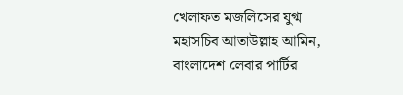খেলাফত মজলিসের যুগ্ম মহাসচিব আতাউল্লাহ আমিন, বাংলাদেশ লেবার পার্টির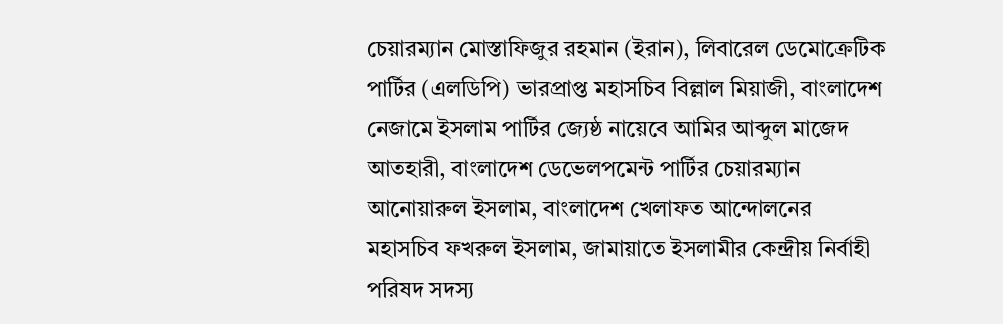চেয়ারম্যান মোস্তাফিজুর রহমান (ইরান), লিবারেল ডেমোক্রেটিক পার্টির (এলডিপি) ভারপ্রাপ্ত মহাসচিব বিল্লাল মিয়াজী, বাংলাদেশ নেজামে ইসলাম পার্টির জ্যেষ্ঠ নায়েবে আমির আব্দুল মাজেদ আতহারী, বাংলাদেশ ডেভেলপমেন্ট পার্টির চেয়ারম্যান আনোয়ারুল ইসলাম, বাংলাদেশ খেলাফত আন্দোলনের মহাসচিব ফখরুল ইসলাম, জামায়াতে ইসলামীর কেন্দ্রীয় নির্বাহী পরিষদ সদস্য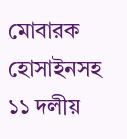মোবারক হোসাইনসহ ১১ দলীয়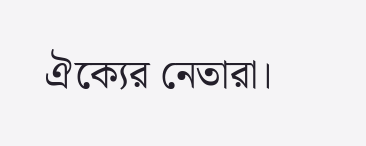ঐক্যের নেতারা।